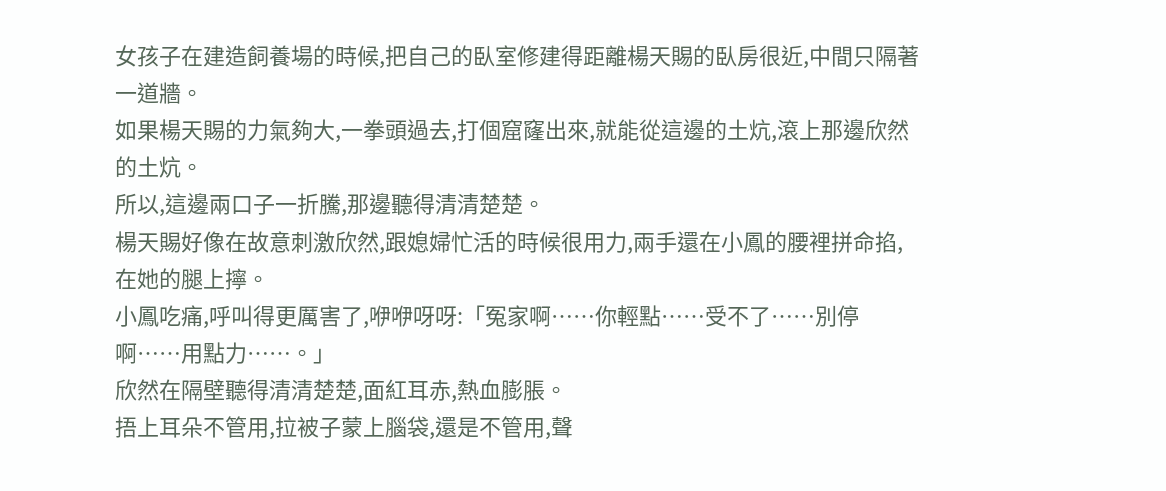女孩子在建造飼養場的時候,把自己的臥室修建得距離楊天賜的臥房很近,中間只隔著一道牆。
如果楊天賜的力氣夠大,一拳頭過去,打個窟窿出來,就能從這邊的土炕,滾上那邊欣然的土炕。
所以,這邊兩口子一折騰,那邊聽得清清楚楚。
楊天賜好像在故意刺激欣然,跟媳婦忙活的時候很用力,兩手還在小鳳的腰裡拼命掐,在她的腿上擰。
小鳳吃痛,呼叫得更厲害了,咿咿呀呀:「冤家啊……你輕點……受不了……別停啊……用點力……。」
欣然在隔壁聽得清清楚楚,面紅耳赤,熱血膨脹。
捂上耳朵不管用,拉被子蒙上腦袋,還是不管用,聲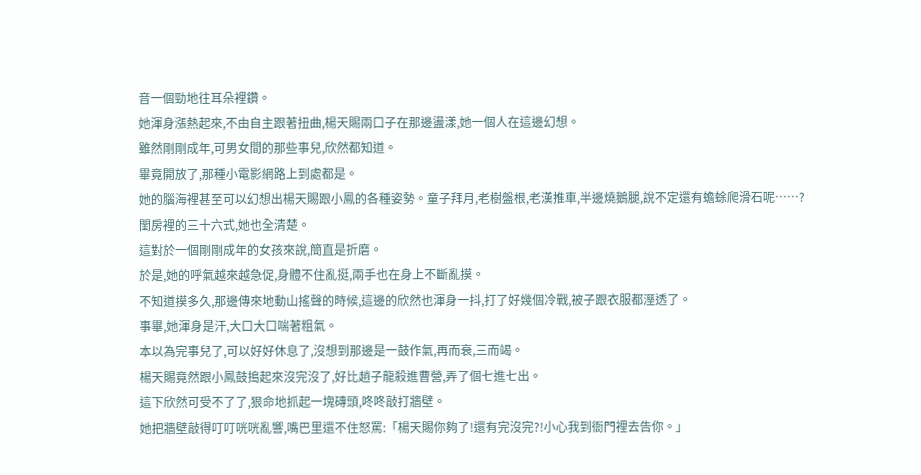音一個勁地往耳朵裡鑽。
她渾身漲熱起來,不由自主跟著扭曲,楊天賜兩口子在那邊盪漾,她一個人在這邊幻想。
雖然剛剛成年,可男女間的那些事兒,欣然都知道。
畢竟開放了,那種小電影網路上到處都是。
她的腦海裡甚至可以幻想出楊天賜跟小鳳的各種姿勢。童子拜月,老樹盤根,老漢推車,半邊燒鵝腿,說不定還有蟾蜍爬滑石呢……?
閨房裡的三十六式,她也全清楚。
這對於一個剛剛成年的女孩來說,簡直是折磨。
於是,她的呼氣越來越急促,身體不住亂挺,兩手也在身上不斷亂摸。
不知道摸多久,那邊傳來地動山搖聲的時候,這邊的欣然也渾身一抖,打了好幾個冷戰,被子跟衣服都溼透了。
事畢,她渾身是汗,大口大口喘著粗氣。
本以為完事兒了,可以好好休息了,沒想到那邊是一鼓作氣,再而衰,三而竭。
楊天賜竟然跟小鳳鼓搗起來沒完沒了,好比趙子龍殺進曹營,弄了個七進七出。
這下欣然可受不了了,狠命地抓起一塊磚頭,咚咚敲打牆壁。
她把牆壁敲得叮叮咣咣亂響,嘴巴里還不住怒罵:「楊天賜你夠了!還有完沒完?!小心我到衙門裡去告你。」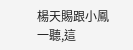楊天賜跟小鳳一聽,這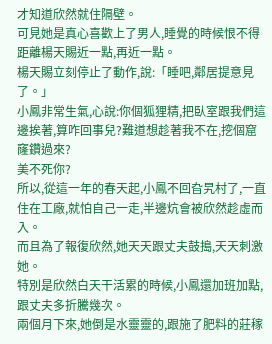才知道欣然就住隔壁。
可見她是真心喜歡上了男人,睡覺的時候恨不得距離楊天賜近一點,再近一點。
楊天賜立刻停止了動作,說:「睡吧,鄰居提意見了。」
小鳳非常生氣,心說:你個狐狸精,把臥室跟我們這邊挨著,算咋回事兒?難道想趁著我不在,挖個窟窿鑽過來?
美不死你?
所以,從這一年的春天起,小鳳不回旮旯村了,一直住在工廠,就怕自己一走,半邊炕會被欣然趁虛而入。
而且為了報復欣然,她天天跟丈夫鼓搗,天天刺激她。
特別是欣然白天干活累的時候,小鳳還加班加點,跟丈夫多折騰幾次。
兩個月下來,她倒是水靈靈的,跟施了肥料的莊稼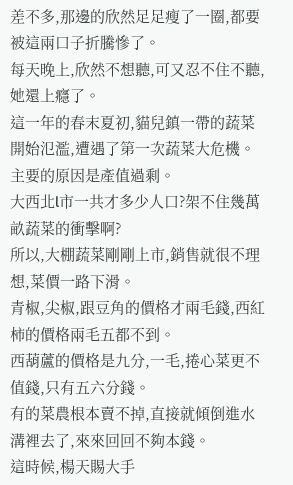差不多,那邊的欣然足足瘦了一圈,都要被這兩口子折騰慘了。
每天晚上,欣然不想聽,可又忍不住不聽,她還上癮了。
這一年的春末夏初,貓兒鎮一帶的蔬菜開始氾濫,遭遇了第一次蔬菜大危機。
主要的原因是產值過剩。
大西北l市一共才多少人口?架不住幾萬畝蔬菜的衝擊啊?
所以,大棚蔬菜剛剛上市,銷售就很不理想,菜價一路下滑。
青椒,尖椒,跟豆角的價格才兩毛錢,西紅柿的價格兩毛五都不到。
西葫蘆的價格是九分,一毛,捲心菜更不值錢,只有五六分錢。
有的菜農根本賣不掉,直接就傾倒進水溝裡去了,來來回回不夠本錢。
這時候,楊天賜大手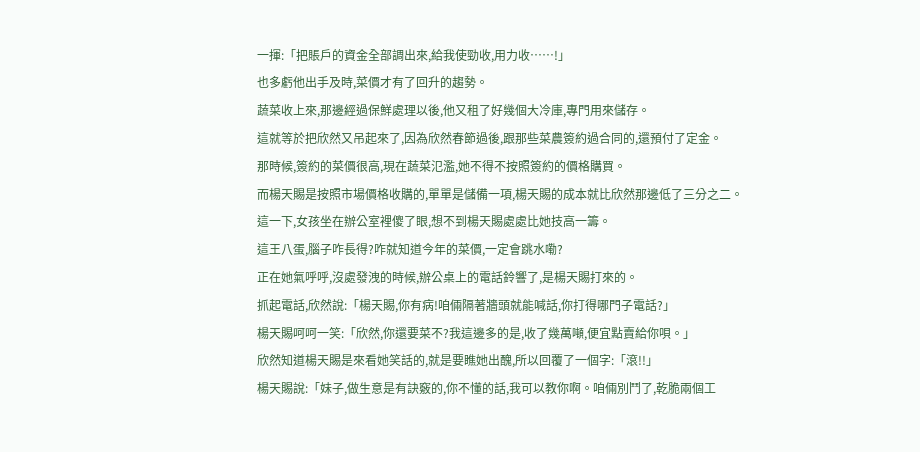一揮:「把賬戶的資金全部調出來,給我使勁收,用力收……!」
也多虧他出手及時,菜價才有了回升的趨勢。
蔬菜收上來,那邊經過保鮮處理以後,他又租了好幾個大冷庫,專門用來儲存。
這就等於把欣然又吊起來了,因為欣然春節過後,跟那些菜農簽約過合同的,還預付了定金。
那時候,簽約的菜價很高,現在蔬菜氾濫,她不得不按照簽約的價格購買。
而楊天賜是按照市場價格收購的,單單是儲備一項,楊天賜的成本就比欣然那邊低了三分之二。
這一下,女孩坐在辦公室裡傻了眼,想不到楊天賜處處比她技高一籌。
這王八蛋,腦子咋長得?咋就知道今年的菜價,一定會跳水嘞?
正在她氣呼呼,沒處發洩的時候,辦公桌上的電話鈴響了,是楊天賜打來的。
抓起電話,欣然說:「楊天賜,你有病!咱倆隔著牆頭就能喊話,你打得哪門子電話?」
楊天賜呵呵一笑:「欣然,你還要菜不?我這邊多的是,收了幾萬噸,便宜點賣給你唄。」
欣然知道楊天賜是來看她笑話的,就是要瞧她出醜,所以回覆了一個字:「滾!!」
楊天賜說:「妹子,做生意是有訣竅的,你不懂的話,我可以教你啊。咱倆別鬥了,乾脆兩個工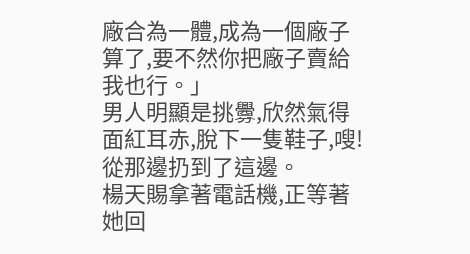廠合為一體,成為一個廠子算了,要不然你把廠子賣給我也行。」
男人明顯是挑釁,欣然氣得面紅耳赤,脫下一隻鞋子,嗖!從那邊扔到了這邊。
楊天賜拿著電話機,正等著她回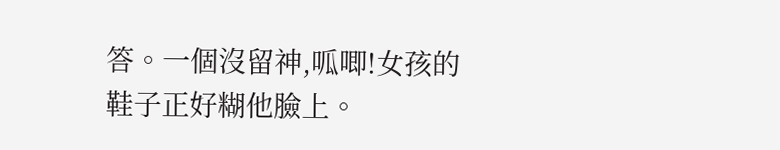答。一個沒留神,呱唧!女孩的鞋子正好糊他臉上。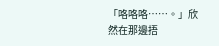「咯咯咯……。」欣然在那邊捂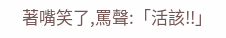著嘴笑了,罵聲:「活該!!」